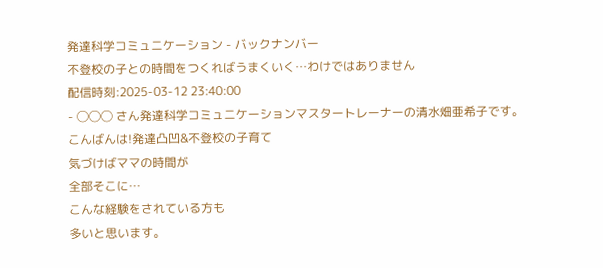発達科学コミュニケーション - バックナンバー
不登校の子との時間をつくればうまくいく…わけではありません
配信時刻:2025-03-12 23:40:00
- ◯◯◯ さん発達科学コミュニケーションマスタートレーナーの清水畑亜希子です。
こんばんは!発達凸凹&不登校の子育て
気づけばママの時間が
全部そこに…
こんな経験をされている方も
多いと思います。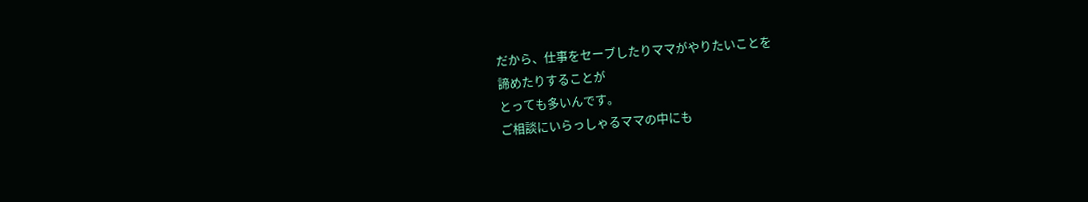だから、仕事をセーブしたりママがやりたいことを
諦めたりすることが
とっても多いんです。
ご相談にいらっしゃるママの中にも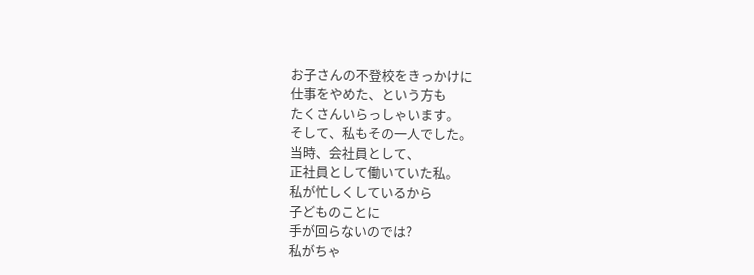お子さんの不登校をきっかけに
仕事をやめた、という方も
たくさんいらっしゃいます。
そして、私もその一人でした。
当時、会社員として、
正社員として働いていた私。
私が忙しくしているから
子どものことに
手が回らないのでは?
私がちゃ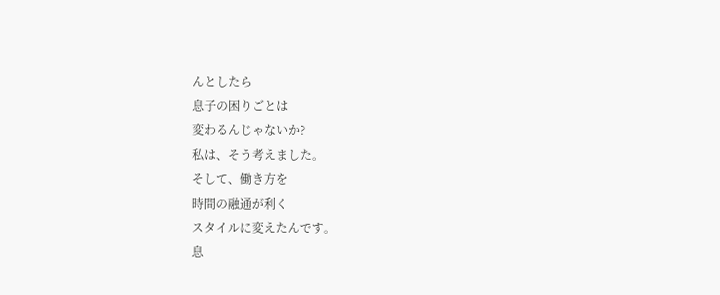んとしたら
息子の困りごとは
変わるんじゃないか?
私は、そう考えました。
そして、働き方を
時間の融通が利く
スタイルに変えたんです。
息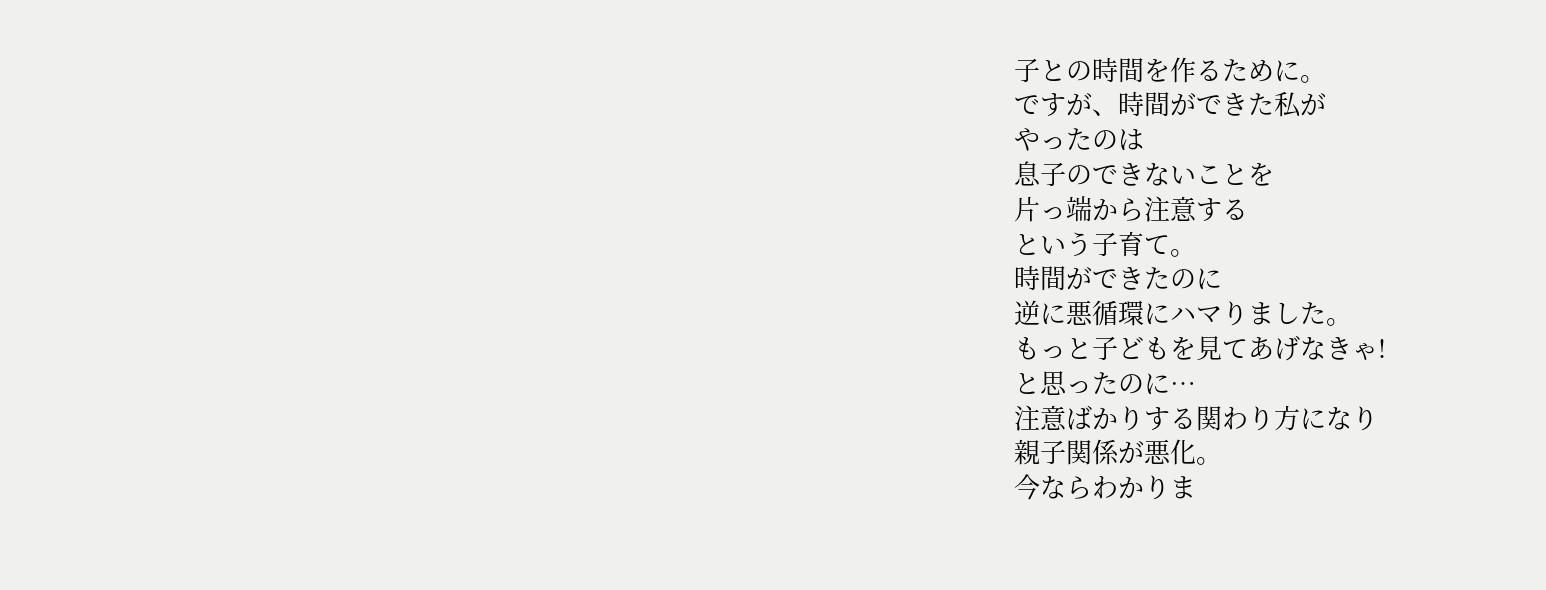子との時間を作るために。
ですが、時間ができた私が
やったのは
息子のできないことを
片っ端から注意する
という子育て。
時間ができたのに
逆に悪循環にハマりました。
もっと子どもを見てあげなきゃ!
と思ったのに…
注意ばかりする関わり方になり
親子関係が悪化。
今ならわかりま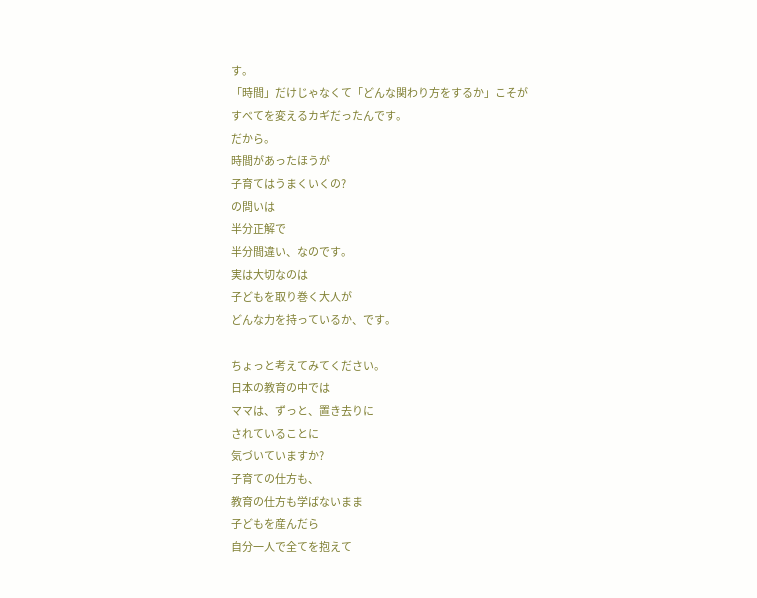す。
「時間」だけじゃなくて「どんな関わり方をするか」こそが
すべてを変えるカギだったんです。
だから。
時間があったほうが
子育てはうまくいくの?
の問いは
半分正解で
半分間違い、なのです。
実は大切なのは
子どもを取り巻く大人が
どんな力を持っているか、です。

ちょっと考えてみてください。
日本の教育の中では
ママは、ずっと、置き去りに
されていることに
気づいていますか?
子育ての仕方も、
教育の仕方も学ばないまま
子どもを産んだら
自分一人で全てを抱えて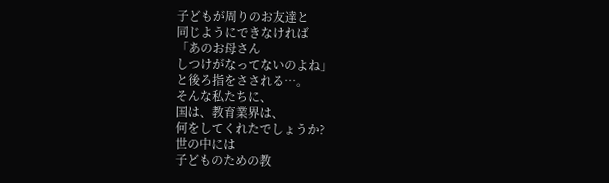子どもが周りのお友達と
同じようにできなければ
「あのお母さん
しつけがなってないのよね」
と後ろ指をさされる…。
そんな私たちに、
国は、教育業界は、
何をしてくれたでしょうか?
世の中には
子どものための教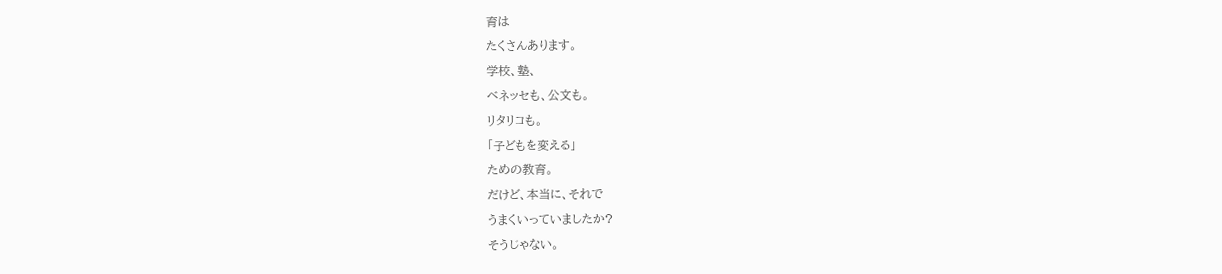育は
たくさんあります。
学校、塾、
ベネッセも、公文も。
リタリコも。
「子どもを変える」
ための教育。
だけど、本当に、それで
うまくいっていましたか?
そうじゃない。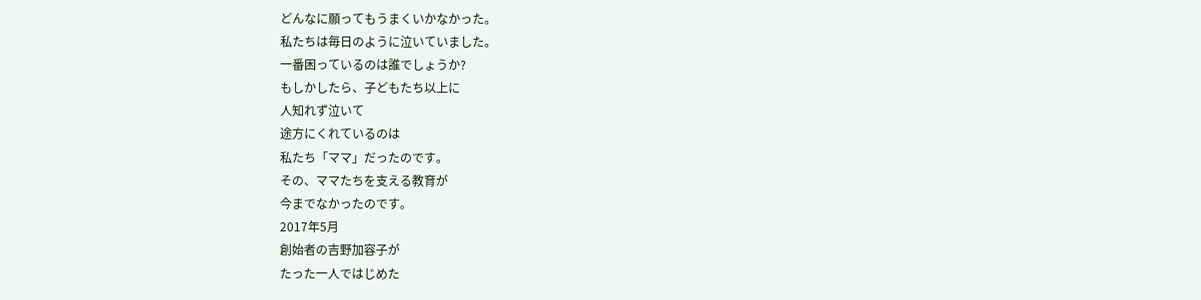どんなに願ってもうまくいかなかった。
私たちは毎日のように泣いていました。
一番困っているのは誰でしょうか?
もしかしたら、子どもたち以上に
人知れず泣いて
途方にくれているのは
私たち「ママ」だったのです。
その、ママたちを支える教育が
今までなかったのです。
2017年5月
創始者の吉野加容子が
たった一人ではじめた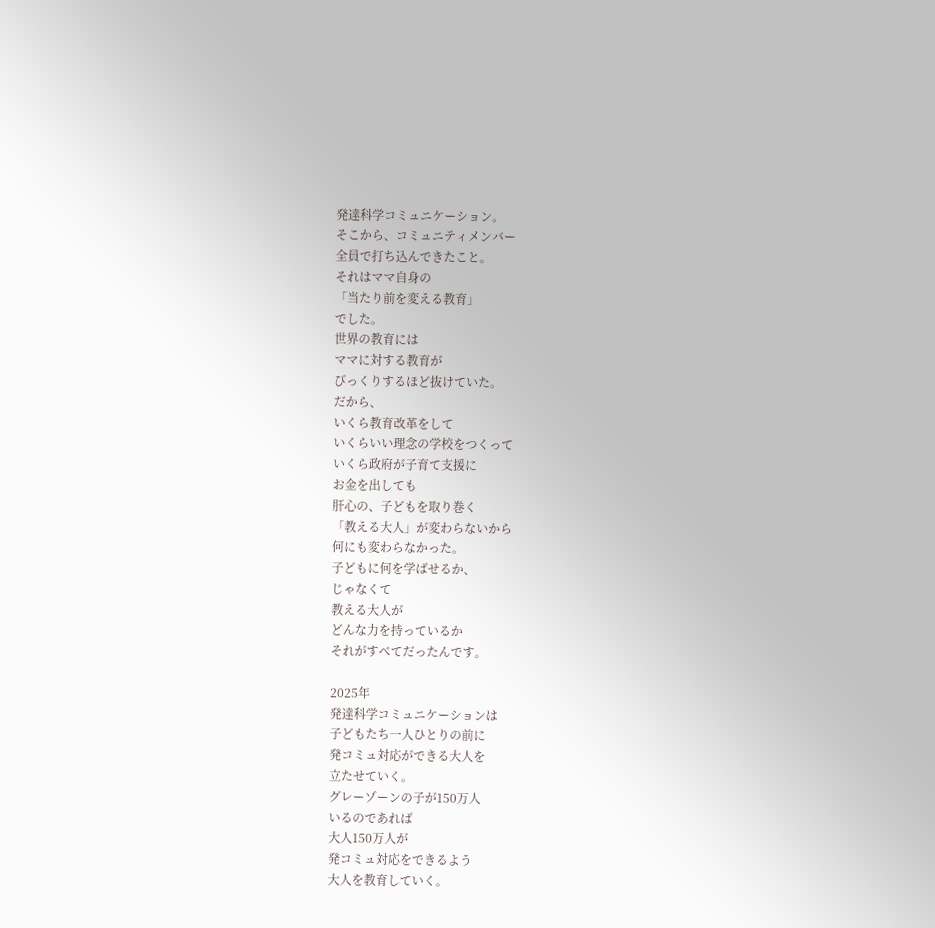発達科学コミュニケーション。
そこから、コミュニティメンバー
全員で打ち込んできたこと。
それはママ自身の
「当たり前を変える教育」
でした。
世界の教育には
ママに対する教育が
びっくりするほど抜けていた。
だから、
いくら教育改革をして
いくらいい理念の学校をつくって
いくら政府が子育て支援に
お金を出しても
肝心の、子どもを取り巻く
「教える大人」が変わらないから
何にも変わらなかった。
子どもに何を学ばせるか、
じゃなくて
教える大人が
どんな力を持っているか
それがすべてだったんです。

2025年
発達科学コミュニケーションは
子どもたち一人ひとりの前に
発コミュ対応ができる大人を
立たせていく。
グレーゾーンの子が150万人
いるのであれば
大人150万人が
発コミュ対応をできるよう
大人を教育していく。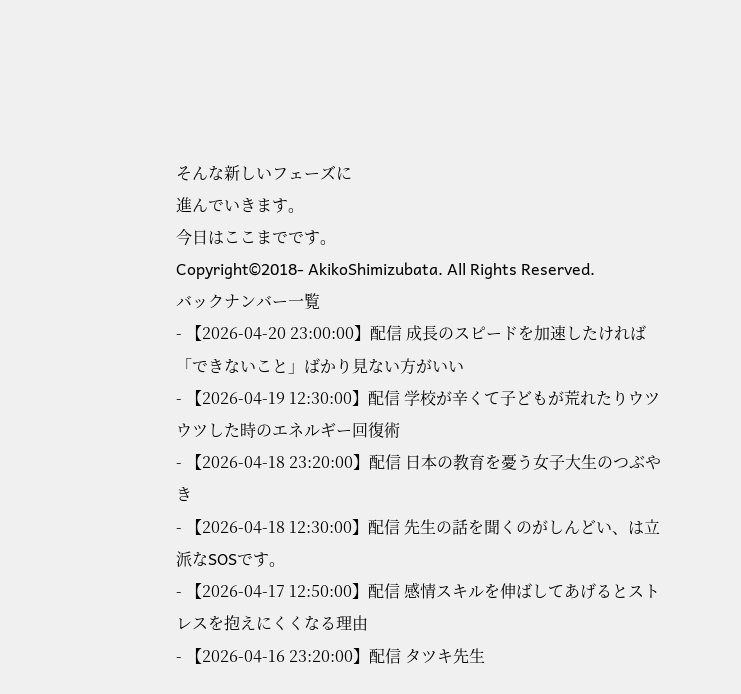そんな新しいフェーズに
進んでいきます。
今日はここまでです。
Copyright©2018- AkikoShimizubata. All Rights Reserved.
バックナンバー一覧
- 【2026-04-20 23:00:00】配信 成長のスピードを加速したければ「できないこと」ばかり見ない方がいい
- 【2026-04-19 12:30:00】配信 学校が辛くて子どもが荒れたりウツウツした時のエネルギー回復術
- 【2026-04-18 23:20:00】配信 日本の教育を憂う女子大生のつぶやき
- 【2026-04-18 12:30:00】配信 先生の話を聞くのがしんどい、は立派なSOSです。
- 【2026-04-17 12:50:00】配信 感情スキルを伸ばしてあげるとストレスを抱えにくくなる理由
- 【2026-04-16 23:20:00】配信 タツキ先生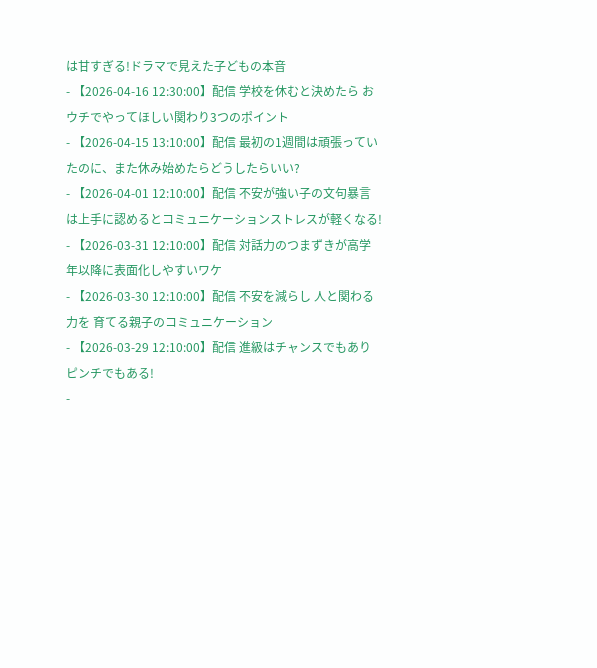は甘すぎる!ドラマで見えた子どもの本音
- 【2026-04-16 12:30:00】配信 学校を休むと決めたら おウチでやってほしい関わり3つのポイント
- 【2026-04-15 13:10:00】配信 最初の1週間は頑張っていたのに、また休み始めたらどうしたらいい?
- 【2026-04-01 12:10:00】配信 不安が強い子の文句暴言は上手に認めるとコミュニケーションストレスが軽くなる!
- 【2026-03-31 12:10:00】配信 対話力のつまずきが高学年以降に表面化しやすいワケ
- 【2026-03-30 12:10:00】配信 不安を減らし 人と関わる力を 育てる親子のコミュニケーション
- 【2026-03-29 12:10:00】配信 進級はチャンスでもありピンチでもある!
-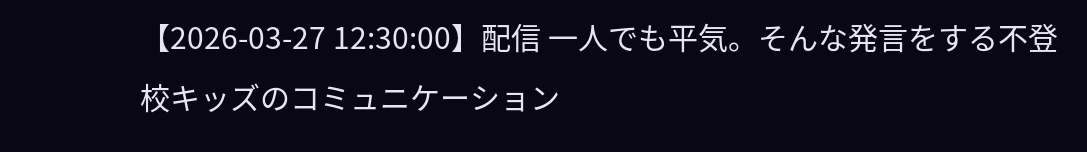【2026-03-27 12:30:00】配信 一人でも平気。そんな発言をする不登校キッズのコミュニケーション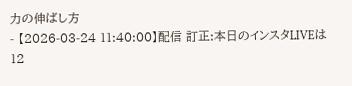力の伸ばし方
- 【2026-03-24 11:40:00】配信 訂正:本日のインスタLIVEは12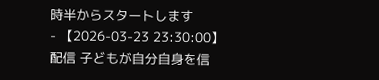時半からスタートします
- 【2026-03-23 23:30:00】配信 子どもが自分自身を信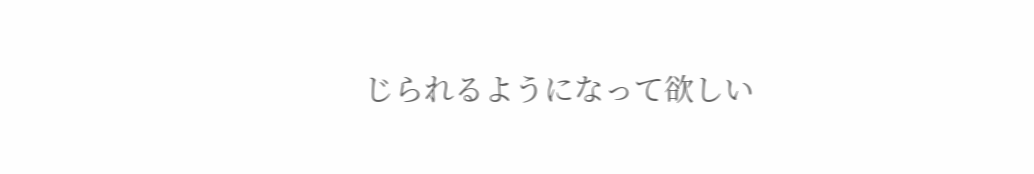じられるようになって欲しい